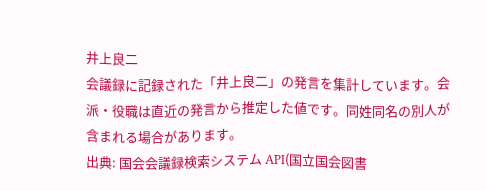井上良二
会議録に記録された「井上良二」の発言を集計しています。会派・役職は直近の発言から推定した値です。同姓同名の別人が含まれる場合があります。
出典: 国会会議録検索システム API(国立国会図書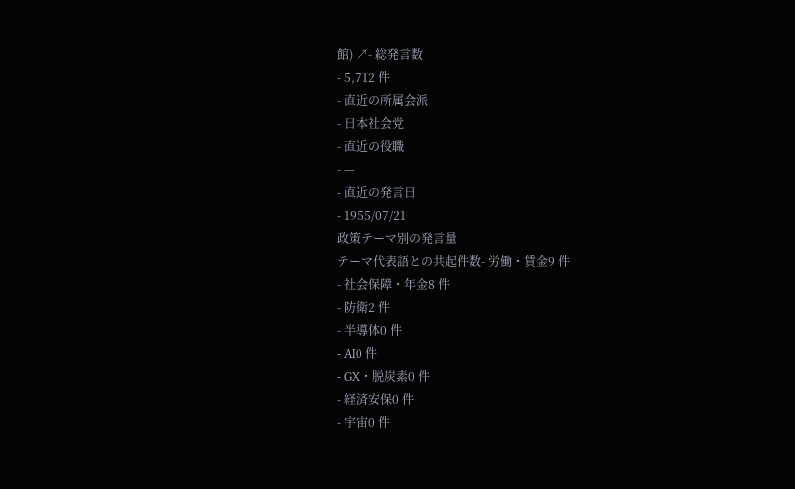館) ↗- 総発言数
- 5,712 件
- 直近の所属会派
- 日本社会党
- 直近の役職
- —
- 直近の発言日
- 1955/07/21
政策テーマ別の発言量
テーマ代表語との共起件数- 労働・賃金9 件
- 社会保障・年金8 件
- 防衛2 件
- 半導体0 件
- AI0 件
- GX・脱炭素0 件
- 経済安保0 件
- 宇宙0 件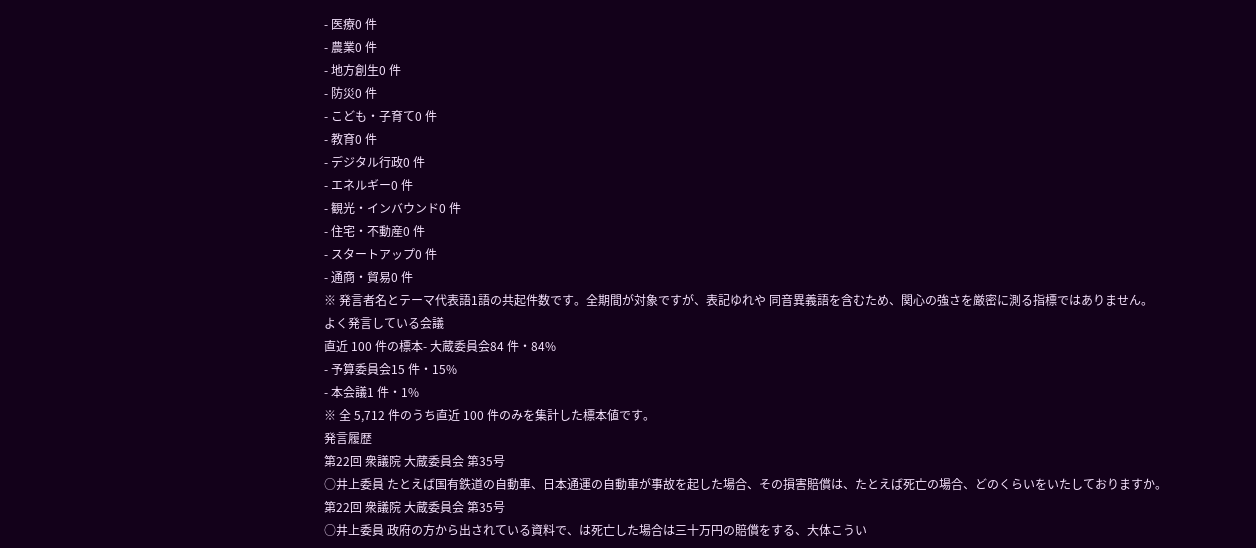- 医療0 件
- 農業0 件
- 地方創生0 件
- 防災0 件
- こども・子育て0 件
- 教育0 件
- デジタル行政0 件
- エネルギー0 件
- 観光・インバウンド0 件
- 住宅・不動産0 件
- スタートアップ0 件
- 通商・貿易0 件
※ 発言者名とテーマ代表語1語の共起件数です。全期間が対象ですが、表記ゆれや 同音異義語を含むため、関心の強さを厳密に測る指標ではありません。
よく発言している会議
直近 100 件の標本- 大蔵委員会84 件・84%
- 予算委員会15 件・15%
- 本会議1 件・1%
※ 全 5,712 件のうち直近 100 件のみを集計した標本値です。
発言履歴
第22回 衆議院 大蔵委員会 第35号
○井上委員 たとえば国有鉄道の自動車、日本通運の自動車が事故を起した場合、その損害賠償は、たとえば死亡の場合、どのくらいをいたしておりますか。
第22回 衆議院 大蔵委員会 第35号
○井上委員 政府の方から出されている資料で、は死亡した場合は三十万円の賠償をする、大体こうい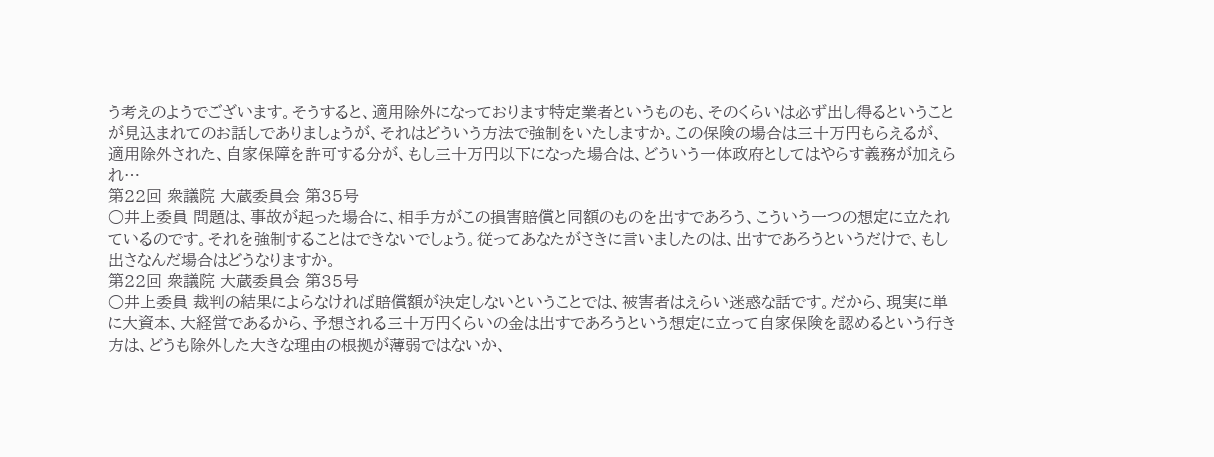う考えのようでございます。そうすると、適用除外になっております特定業者というものも、そのくらいは必ず出し得るということが見込まれてのお話しでありましょうが、それはどういう方法で強制をいたしますか。この保険の場合は三十万円もらえるが、適用除外された、自家保障を許可する分が、もし三十万円以下になった場合は、どういう一体政府としてはやらす義務が加えられ…
第22回 衆議院 大蔵委員会 第35号
○井上委員 問題は、事故が起った場合に、相手方がこの損害賠償と同額のものを出すであろう、こういう一つの想定に立たれているのです。それを強制することはできないでしょう。従ってあなたがさきに言いましたのは、出すであろうというだけで、もし出さなんだ場合はどうなりますか。
第22回 衆議院 大蔵委員会 第35号
○井上委員 裁判の結果によらなければ賠償額が決定しないということでは、被害者はえらい迷惑な話です。だから、現実に単に大資本、大経営であるから、予想される三十万円くらいの金は出すであろうという想定に立って自家保険を認めるという行き方は、どうも除外した大きな理由の根拠が薄弱ではないか、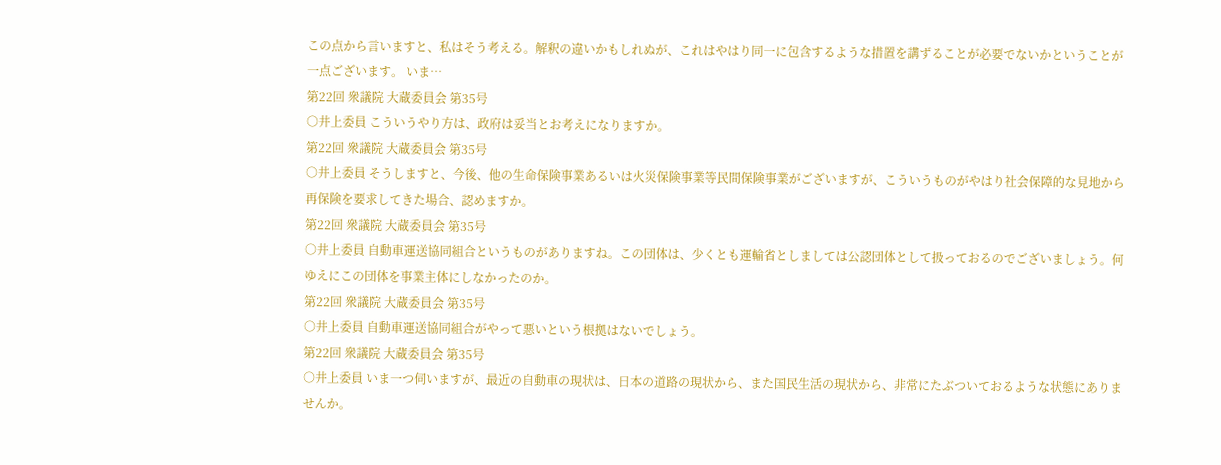この点から言いますと、私はそう考える。解釈の違いかもしれぬが、これはやはり同一に包含するような措置を講ずることが必要でないかということが一点ございます。 いま…
第22回 衆議院 大蔵委員会 第35号
○井上委員 こういうやり方は、政府は妥当とお考えになりますか。
第22回 衆議院 大蔵委員会 第35号
○井上委員 そうしますと、今後、他の生命保険事業あるいは火災保険事業等民間保険事業がございますが、こういうものがやはり社会保障的な見地から再保険を要求してきた場合、認めますか。
第22回 衆議院 大蔵委員会 第35号
○井上委員 自動車運送協同組合というものがありますね。この団体は、少くとも運輸省としましては公認団体として扱っておるのでございましょう。何ゆえにこの団体を事業主体にしなかったのか。
第22回 衆議院 大蔵委員会 第35号
○井上委員 自動車運送協同組合がやって悪いという根拠はないでしょう。
第22回 衆議院 大蔵委員会 第35号
○井上委員 いま一つ伺いますが、最近の自動車の現状は、日本の道路の現状から、また国民生活の現状から、非常にたぶついておるような状態にありませんか。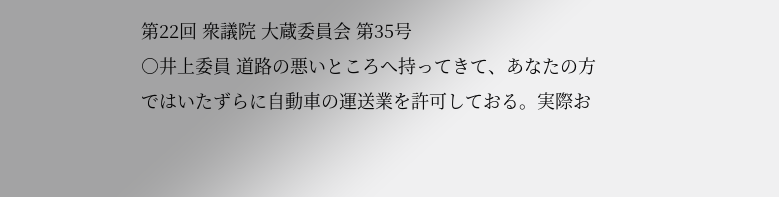第22回 衆議院 大蔵委員会 第35号
○井上委員 道路の悪いところへ持ってきて、あなたの方ではいたずらに自動車の運送業を許可しておる。実際お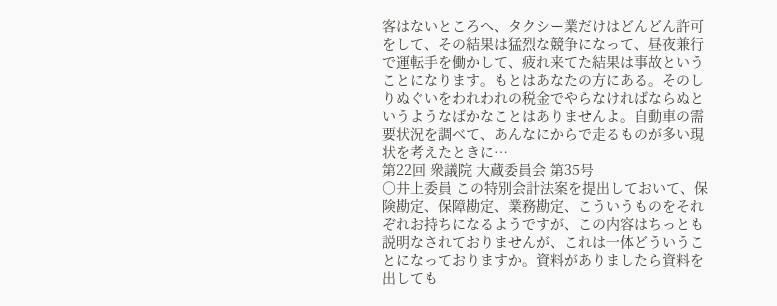客はないところへ、タクシー業だけはどんどん許可をして、その結果は猛烈な競争になって、昼夜兼行で運転手を働かして、疲れ来てた結果は事故ということになります。もとはあなたの方にある。そのしりぬぐいをわれわれの税金でやらなければならぬというようなばかなことはありませんよ。自動車の需要状況を調べて、あんなにからで走るものが多い現状を考えたときに…
第22回 衆議院 大蔵委員会 第35号
○井上委員 この特別会計法案を提出しておいて、保険勘定、保障勘定、業務勘定、こういうものをそれぞれお持ちになるようですが、この内容はちっとも説明なされておりませんが、これは一体どういうことになっておりますか。資料がありましたら資料を出しても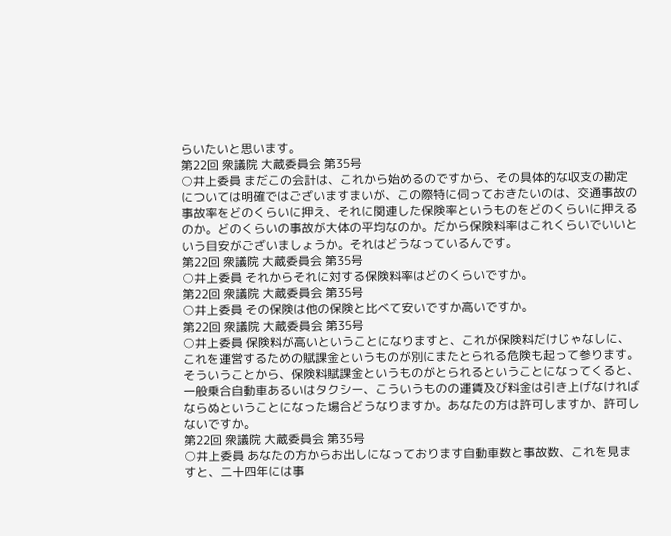らいたいと思います。
第22回 衆議院 大蔵委員会 第35号
○井上委員 まだこの会計は、これから始めるのですから、その具体的な収支の勘定については明確ではございますまいが、この際特に伺っておきたいのは、交通事故の事故率をどのくらいに押え、それに関連した保険率というものをどのくらいに押えるのか。どのくらいの事故が大体の平均なのか。だから保険料率はこれくらいでいいという目安がございましょうか。それはどうなっているんです。
第22回 衆議院 大蔵委員会 第35号
○井上委員 それからそれに対する保険料率はどのくらいですか。
第22回 衆議院 大蔵委員会 第35号
○井上委員 その保険は他の保険と比べて安いですか高いですか。
第22回 衆議院 大蔵委員会 第35号
○井上委員 保険料が高いということになりますと、これが保険料だけじゃなしに、これを運営するための賦課金というものが別にまたとられる危険も起って参ります。そういうことから、保険料賦課金というものがとられるということになってくると、一般乗合自動車あるいはタクシー、こういうものの運賃及び料金は引き上げなければならぬということになった場合どうなりますか。あなたの方は許可しますか、許可しないですか。
第22回 衆議院 大蔵委員会 第35号
○井上委員 あなたの方からお出しになっております自動車数と事故数、これを見ますと、二十四年には事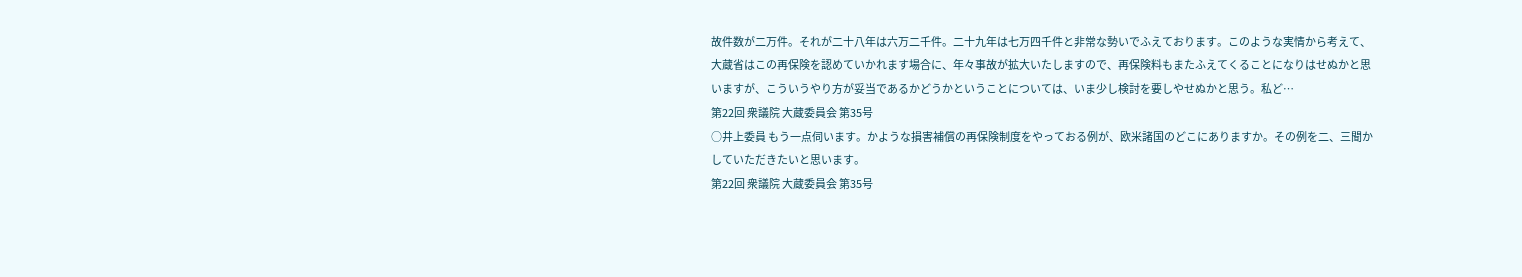故件数が二万件。それが二十八年は六万二千件。二十九年は七万四千件と非常な勢いでふえております。このような実情から考えて、大蔵省はこの再保険を認めていかれます場合に、年々事故が拡大いたしますので、再保険料もまたふえてくることになりはせぬかと思いますが、こういうやり方が妥当であるかどうかということについては、いま少し検討を要しやせぬかと思う。私ど…
第22回 衆議院 大蔵委員会 第35号
○井上委員 もう一点伺います。かような損害補償の再保険制度をやっておる例が、欧米諸国のどこにありますか。その例を二、三聞かしていただきたいと思います。
第22回 衆議院 大蔵委員会 第35号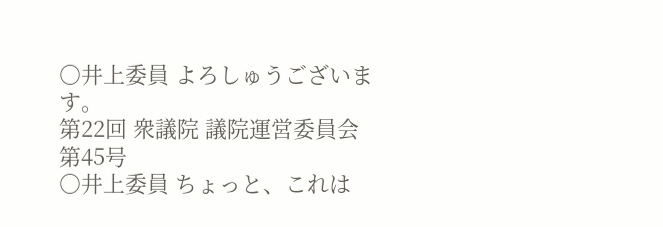○井上委員 よろしゅうございます。
第22回 衆議院 議院運営委員会 第45号
○井上委員 ちょっと、これは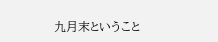九月末ということ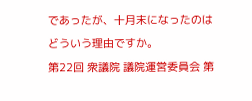であったが、十月末になったのはどういう理由ですか。
第22回 衆議院 議院運営委員会 第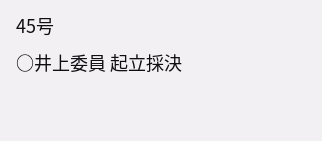45号
○井上委員 起立採決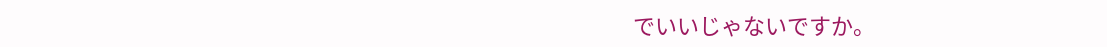でいいじゃないですか。